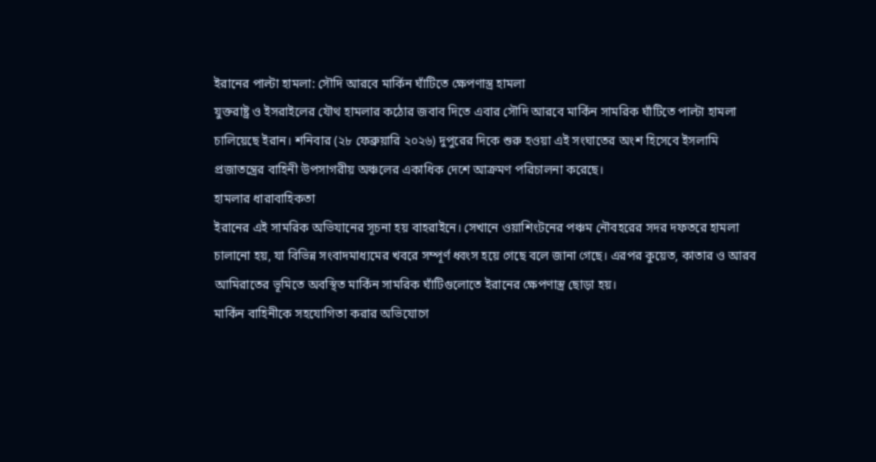ইরানের পাল্টা হামলা: সৌদি আরবে মার্কিন ঘাঁটিতে ক্ষেপণাস্ত্র হামলা
যুক্তরাষ্ট্র ও ইসরাইলের যৌথ হামলার কঠোর জবাব দিতে এবার সৌদি আরবে মার্কিন সামরিক ঘাঁটিতে পাল্টা হামলা চালিয়েছে ইরান। শনিবার (২৮ ফেব্রুয়ারি ২০২৬) দুপুরের দিকে শুরু হওয়া এই সংঘাতের অংশ হিসেবে ইসলামি প্রজাতন্ত্রের বাহিনী উপসাগরীয় অঞ্চলের একাধিক দেশে আক্রমণ পরিচালনা করেছে।
হামলার ধারাবাহিকতা
ইরানের এই সামরিক অভিযানের সূচনা হয় বাহরাইনে। সেখানে ওয়াশিংটনের পঞ্চম নৌবহরের সদর দফতরে হামলা চালানো হয়, যা বিভিন্ন সংবাদমাধ্যমের খবরে সম্পূর্ণ ধ্বংস হয়ে গেছে বলে জানা গেছে। এরপর কুয়েত, কাতার ও আরব আমিরাতের ভূমিতে অবস্থিত মার্কিন সামরিক ঘাঁটিগুলোতে ইরানের ক্ষেপণাস্ত্র ছোড়া হয়।
মার্কিন বাহিনীকে সহযোগিতা করার অভিযোগে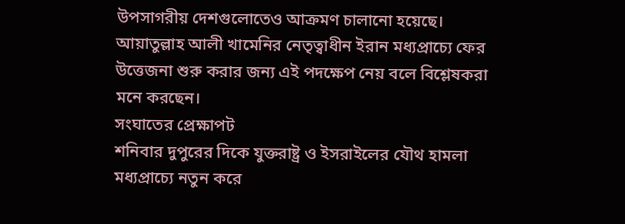উপসাগরীয় দেশগুলোতেও আক্রমণ চালানো হয়েছে। আয়াতুল্লাহ আলী খামেনির নেতৃত্বাধীন ইরান মধ্যপ্রাচ্যে ফের উত্তেজনা শুরু করার জন্য এই পদক্ষেপ নেয় বলে বিশ্লেষকরা মনে করছেন।
সংঘাতের প্রেক্ষাপট
শনিবার দুপুরের দিকে যুক্তরাষ্ট্র ও ইসরাইলের যৌথ হামলা মধ্যপ্রাচ্যে নতুন করে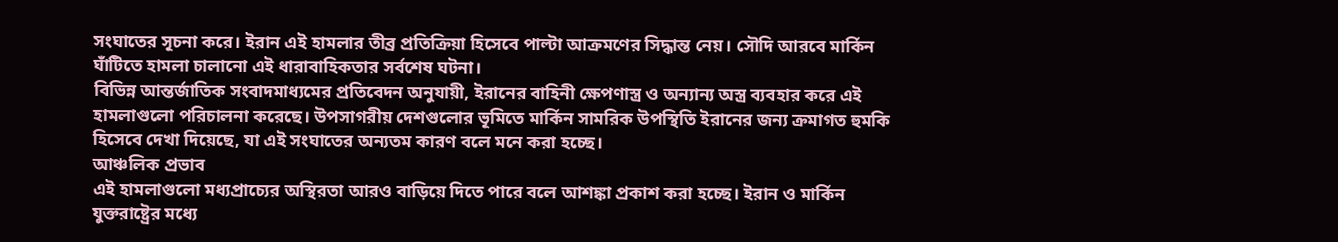সংঘাতের সূচনা করে। ইরান এই হামলার তীব্র প্রতিক্রিয়া হিসেবে পাল্টা আক্রমণের সিদ্ধান্ত নেয়। সৌদি আরবে মার্কিন ঘাঁটিতে হামলা চালানো এই ধারাবাহিকতার সর্বশেষ ঘটনা।
বিভিন্ন আন্তর্জাতিক সংবাদমাধ্যমের প্রতিবেদন অনুযায়ী, ইরানের বাহিনী ক্ষেপণাস্ত্র ও অন্যান্য অস্ত্র ব্যবহার করে এই হামলাগুলো পরিচালনা করেছে। উপসাগরীয় দেশগুলোর ভূমিতে মার্কিন সামরিক উপস্থিতি ইরানের জন্য ক্রমাগত হুমকি হিসেবে দেখা দিয়েছে, যা এই সংঘাতের অন্যতম কারণ বলে মনে করা হচ্ছে।
আঞ্চলিক প্রভাব
এই হামলাগুলো মধ্যপ্রাচ্যের অস্থিরতা আরও বাড়িয়ে দিতে পারে বলে আশঙ্কা প্রকাশ করা হচ্ছে। ইরান ও মার্কিন যুক্তরাষ্ট্রের মধ্যে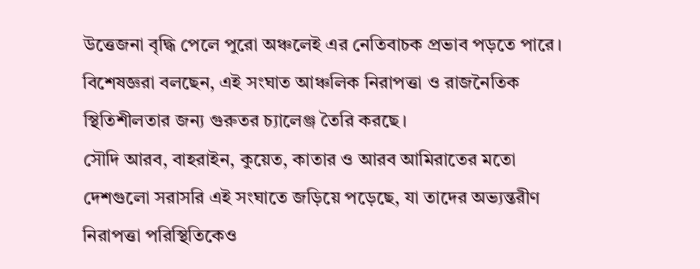উত্তেজনা বৃদ্ধি পেলে পুরো অঞ্চলেই এর নেতিবাচক প্রভাব পড়তে পারে। বিশেষজ্ঞরা বলছেন, এই সংঘাত আঞ্চলিক নিরাপত্তা ও রাজনৈতিক স্থিতিশীলতার জন্য গুরুতর চ্যালেঞ্জ তৈরি করছে।
সৌদি আরব, বাহরাইন, কুয়েত, কাতার ও আরব আমিরাতের মতো দেশগুলো সরাসরি এই সংঘাতে জড়িয়ে পড়েছে, যা তাদের অভ্যন্তরীণ নিরাপত্তা পরিস্থিতিকেও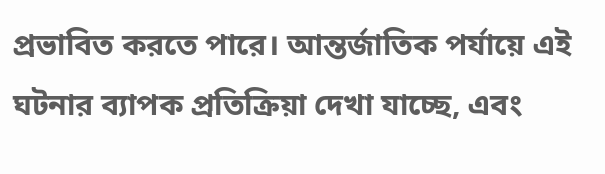প্রভাবিত করতে পারে। আন্তর্জাতিক পর্যায়ে এই ঘটনার ব্যাপক প্রতিক্রিয়া দেখা যাচ্ছে, এবং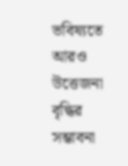ভবিষ্যতে আরও উত্তেজনা বৃদ্ধির সম্ভাবনা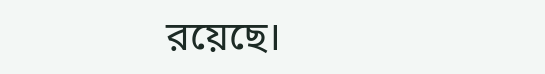রয়েছে।